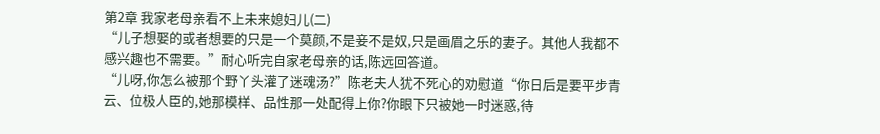第2章 我家老母亲看不上未来媳妇儿(二)
“儿子想娶的或者想要的只是一个莫颜,不是妾不是奴,只是画眉之乐的妻子。其他人我都不感兴趣也不需要。”耐心听完自家老母亲的话,陈远回答道。
“儿呀,你怎么被那个野丫头灌了迷魂汤?”陈老夫人犹不死心的劝慰道“你日后是要平步青云、位极人臣的,她那模样、品性那一处配得上你?你眼下只被她一时迷惑,待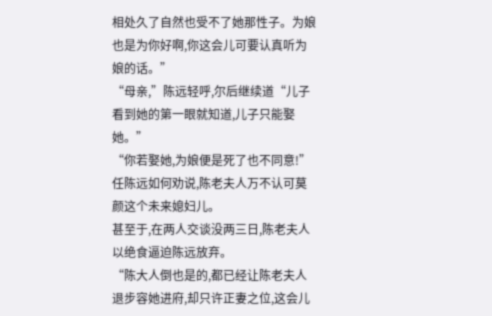相处久了自然也受不了她那性子。为娘也是为你好啊,你这会儿可要认真听为娘的话。”
“母亲,”陈远轻呼,尔后继续道“儿子看到她的第一眼就知道,儿子只能娶她。”
“你若娶她,为娘便是死了也不同意!”任陈远如何劝说,陈老夫人万不认可莫颜这个未来媳妇儿。
甚至于,在两人交谈没两三日,陈老夫人以绝食逼迫陈远放弃。
“陈大人倒也是的,都已经让陈老夫人退步容她进府,却只许正妻之位,这会儿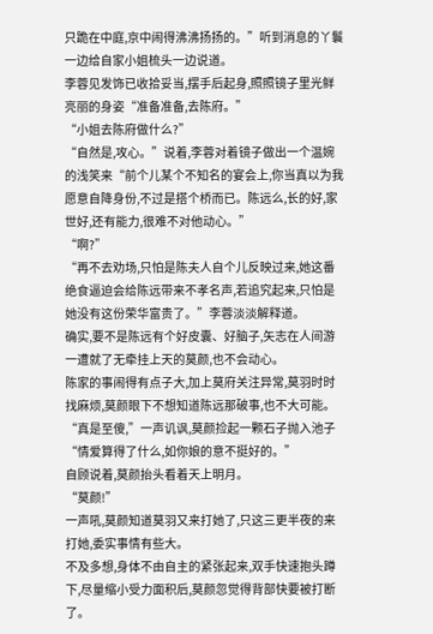只跪在中庭,京中闹得沸沸扬扬的。”听到消息的丫鬟一边给自家小姐梳头一边说道。
李蓉见发饰已收拾妥当,摆手后起身,照照镜子里光鲜亮丽的身姿“准备准备,去陈府。”
“小姐去陈府做什么?”
“自然是,攻心。”说着,李蓉对着镜子做出一个温婉的浅笑来“前个儿某个不知名的宴会上,你当真以为我愿意自降身份,不过是搭个桥而已。陈远么,长的好,家世好,还有能力,很难不对他动心。”
“啊?”
“再不去劝场,只怕是陈夫人自个儿反映过来,她这番绝食逼迫会给陈远带来不孝名声,若追究起来,只怕是她没有这份荣华富贵了。”李蓉淡淡解释道。
确实,要不是陈远有个好皮囊、好脑子,矢志在人间游一遭就了无牵挂上天的莫颜,也不会动心。
陈家的事闹得有点子大,加上莫府关注异常,莫羽时时找麻烦,莫颜眼下不想知道陈远那破事,也不大可能。
“真是至傻,”一声讥讽,莫颜捡起一颗石子抛入池子“情爱算得了什么,如你娘的意不挺好的。”
自顾说着,莫颜抬头看着天上明月。
“莫颜!”
一声吼,莫颜知道莫羽又来打她了,只这三更半夜的来打她,委实事情有些大。
不及多想,身体不由自主的紧张起来,双手快速抱头蹲下,尽量缩小受力面积后,莫颜忽觉得背部快要被打断了。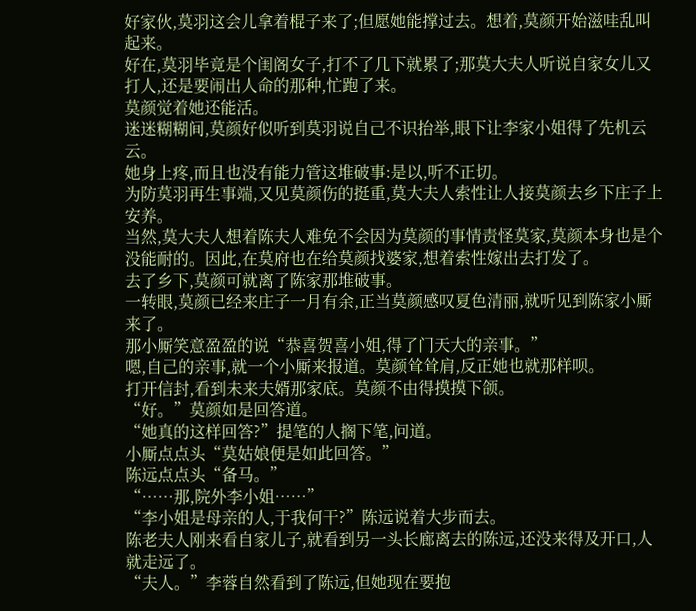好家伙,莫羽这会儿拿着棍子来了;但愿她能撑过去。想着,莫颜开始滋哇乱叫起来。
好在,莫羽毕竟是个闺阁女子,打不了几下就累了;那莫大夫人听说自家女儿又打人,还是要闹出人命的那种,忙跑了来。
莫颜觉着她还能活。
迷迷糊糊间,莫颜好似听到莫羽说自己不识抬举,眼下让李家小姐得了先机云云。
她身上疼,而且也没有能力管这堆破事:是以,听不正切。
为防莫羽再生事端,又见莫颜伤的挺重,莫大夫人索性让人接莫颜去乡下庄子上安养。
当然,莫大夫人想着陈夫人难免不会因为莫颜的事情责怪莫家,莫颜本身也是个没能耐的。因此,在莫府也在给莫颜找婆家,想着索性嫁出去打发了。
去了乡下,莫颜可就离了陈家那堆破事。
一转眼,莫颜已经来庄子一月有余,正当莫颜感叹夏色清丽,就听见到陈家小厮来了。
那小厮笑意盈盈的说“恭喜贺喜小姐,得了门天大的亲事。”
嗯,自己的亲事,就一个小厮来报道。莫颜耸耸肩,反正她也就那样呗。
打开信封,看到未来夫婿那家底。莫颜不由得摸摸下颌。
“好。”莫颜如是回答道。
“她真的这样回答?”提笔的人搁下笔,问道。
小厮点点头“莫姑娘便是如此回答。”
陈远点点头“备马。”
“……那,院外李小姐……”
“李小姐是母亲的人,于我何干?”陈远说着大步而去。
陈老夫人刚来看自家儿子,就看到另一头长廊离去的陈远,还没来得及开口,人就走远了。
“夫人。”李蓉自然看到了陈远,但她现在要抱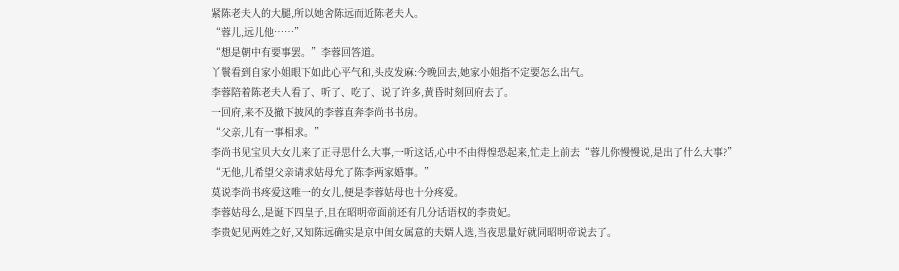紧陈老夫人的大腿,所以她舍陈远而近陈老夫人。
“蓉儿,远儿他……”
“想是朝中有要事罢。”李蓉回答道。
丫鬟看到自家小姐眼下如此心平气和,头皮发麻:今晚回去,她家小姐指不定要怎么出气。
李蓉陪着陈老夫人看了、听了、吃了、说了许多,黄昏时刻回府去了。
一回府,来不及撤下披风的李蓉直奔李尚书书房。
“父亲,儿有一事相求。”
李尚书见宝贝大女儿来了正寻思什么大事,一听这话,心中不由得惶恐起来,忙走上前去“蓉儿你慢慢说,是出了什么大事?”
“无他,儿希望父亲请求姑母允了陈李两家婚事。”
莫说李尚书疼爱这唯一的女儿,便是李蓉姑母也十分疼爱。
李蓉姑母么,是诞下四皇子,且在昭明帝面前还有几分话语权的李贵妃。
李贵妃见两姓之好,又知陈远确实是京中闺女属意的夫婿人选,当夜思量好就同昭明帝说去了。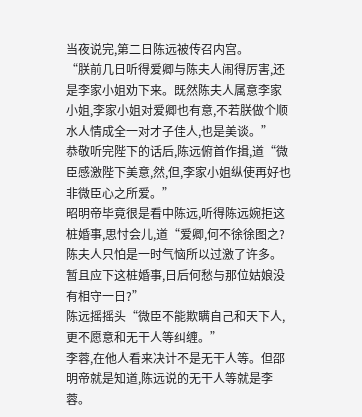当夜说完,第二日陈远被传召内宫。
“朕前几日听得爱卿与陈夫人闹得厉害,还是李家小姐劝下来。既然陈夫人属意李家小姐,李家小姐对爱卿也有意,不若朕做个顺水人情成全一对才子佳人,也是美谈。”
恭敬听完陛下的话后,陈远俯首作揖,道“微臣感激陛下美意,然,但,李家小姐纵使再好也非微臣心之所爱。”
昭明帝毕竟很是看中陈远,听得陈远婉拒这桩婚事,思忖会儿,道“爱卿,何不徐徐图之?陈夫人只怕是一时气恼所以过激了许多。暂且应下这桩婚事,日后何愁与那位姑娘没有相守一日?”
陈远摇摇头“微臣不能欺瞒自己和天下人,更不愿意和无干人等纠缠。”
李蓉,在他人看来决计不是无干人等。但邵明帝就是知道,陈远说的无干人等就是李蓉。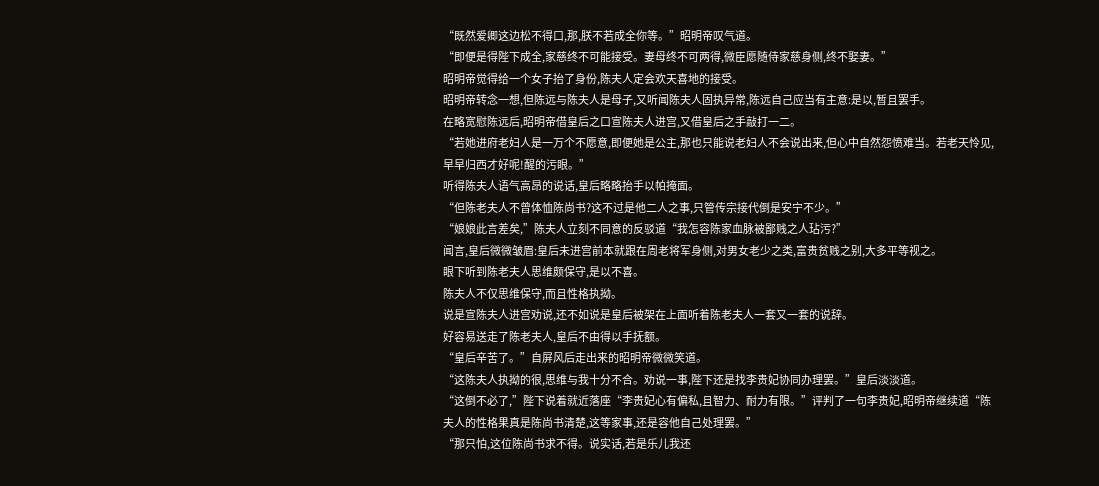“既然爱卿这边松不得口,那,朕不若成全你等。”昭明帝叹气道。
“即便是得陛下成全,家慈终不可能接受。妻母终不可两得,微臣愿随侍家慈身侧,终不娶妻。”
昭明帝觉得给一个女子抬了身份,陈夫人定会欢天喜地的接受。
昭明帝转念一想,但陈远与陈夫人是母子,又听闻陈夫人固执异常,陈远自己应当有主意:是以,暂且罢手。
在略宽慰陈远后,昭明帝借皇后之口宣陈夫人进宫,又借皇后之手敲打一二。
“若她进府老妇人是一万个不愿意,即便她是公主,那也只能说老妇人不会说出来,但心中自然怨愤难当。若老天怜见,早早归西才好呢!醒的污眼。”
听得陈夫人语气高昂的说话,皇后略略抬手以帕掩面。
“但陈老夫人不曾体恤陈尚书?这不过是他二人之事,只管传宗接代倒是安宁不少。”
“娘娘此言差矣,”陈夫人立刻不同意的反驳道“我怎容陈家血脉被鄙贱之人玷污?”
闻言,皇后微微皱眉:皇后未进宫前本就跟在周老将军身侧,对男女老少之类,富贵贫贱之别,大多平等视之。
眼下听到陈老夫人思维颇保守,是以不喜。
陈夫人不仅思维保守,而且性格执拗。
说是宣陈夫人进宫劝说,还不如说是皇后被架在上面听着陈老夫人一套又一套的说辞。
好容易送走了陈老夫人,皇后不由得以手抚额。
“皇后辛苦了。”自屏风后走出来的昭明帝微微笑道。
“这陈夫人执拗的很,思维与我十分不合。劝说一事,陛下还是找李贵妃协同办理罢。”皇后淡淡道。
“这倒不必了,”陛下说着就近落座“李贵妃心有偏私,且智力、耐力有限。”评判了一句李贵妃,昭明帝继续道“陈夫人的性格果真是陈尚书清楚,这等家事,还是容他自己处理罢。”
“那只怕,这位陈尚书求不得。说实话,若是乐儿我还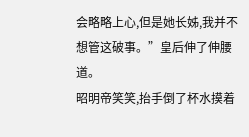会略略上心,但是她长姊,我并不想管这破事。”皇后伸了伸腰道。
昭明帝笑笑,抬手倒了杯水摸着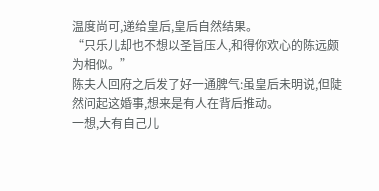温度尚可,递给皇后,皇后自然结果。
“只乐儿却也不想以圣旨压人,和得你欢心的陈远颇为相似。”
陈夫人回府之后发了好一通脾气:虽皇后未明说,但陡然问起这婚事,想来是有人在背后推动。
一想,大有自己儿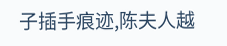子插手痕迹,陈夫人越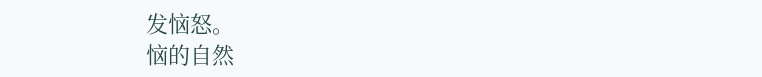发恼怒。
恼的自然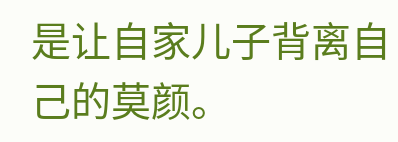是让自家儿子背离自己的莫颜。